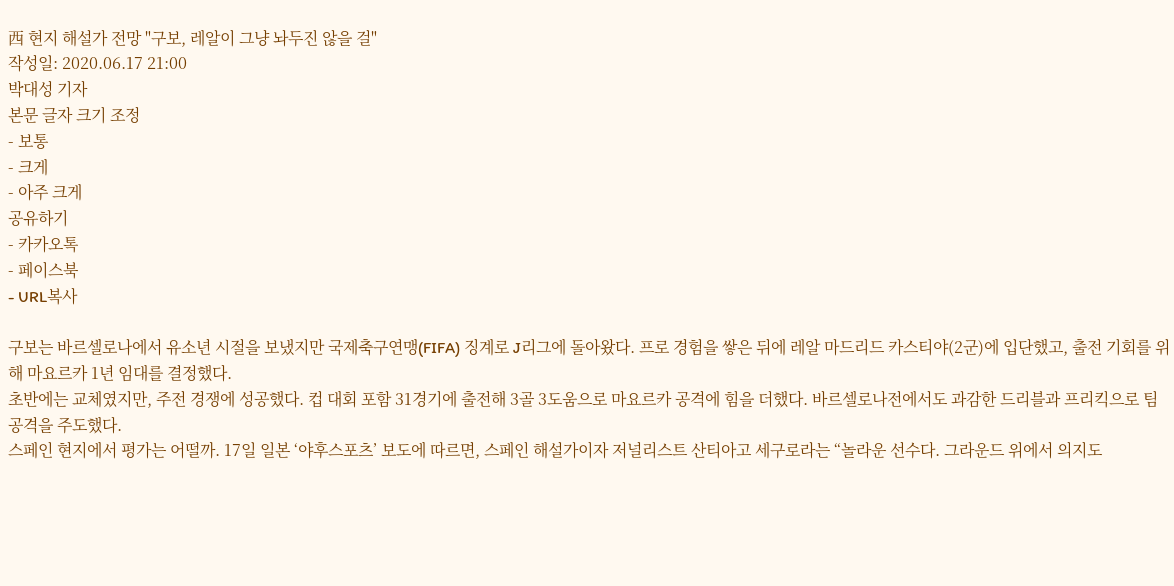西 현지 해설가 전망 "구보, 레알이 그냥 놔두진 않을 걸"
작성일: 2020.06.17 21:00
박대성 기자
본문 글자 크기 조정
- 보통
- 크게
- 아주 크게
공유하기
- 카카오톡
- 페이스북
- URL복사

구보는 바르셀로나에서 유소년 시절을 보냈지만 국제축구연맹(FIFA) 징계로 J리그에 돌아왔다. 프로 경험을 쌓은 뒤에 레알 마드리드 카스티야(2군)에 입단했고, 출전 기회를 위해 마요르카 1년 임대를 결정했다.
초반에는 교체였지만, 주전 경쟁에 성공했다. 컵 대회 포함 31경기에 출전해 3골 3도움으로 마요르카 공격에 힘을 더했다. 바르셀로나전에서도 과감한 드리블과 프리킥으로 팀 공격을 주도했다.
스페인 현지에서 평가는 어떨까. 17일 일본 ‘야후스포츠’ 보도에 따르면, 스페인 해설가이자 저널리스트 산티아고 세구로라는 “놀라운 선수다. 그라운드 위에서 의지도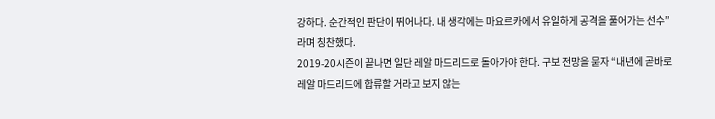강하다. 순간적인 판단이 뛰어나다. 내 생각에는 마요르카에서 유일하게 공격을 풀어가는 선수”라며 칭찬했다.
2019-20시즌이 끝나면 일단 레알 마드리드로 돌아가야 한다. 구보 전망을 묻자 “내년에 곧바로 레알 마드리드에 합류할 거라고 보지 않는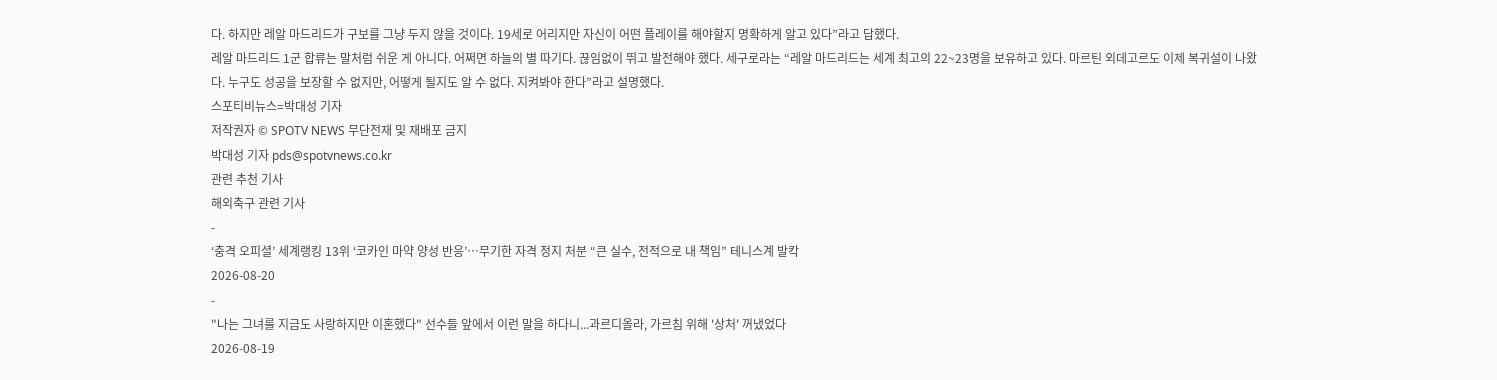다. 하지만 레알 마드리드가 구보를 그냥 두지 않을 것이다. 19세로 어리지만 자신이 어떤 플레이를 해야할지 명확하게 알고 있다”라고 답했다.
레알 마드리드 1군 합류는 말처럼 쉬운 게 아니다. 어쩌면 하늘의 별 따기다. 끊임없이 뛰고 발전해야 했다. 세구로라는 “레알 마드리드는 세계 최고의 22~23명을 보유하고 있다. 마르틴 외데고르도 이제 복귀설이 나왔다. 누구도 성공을 보장할 수 없지만, 어떻게 될지도 알 수 없다. 지켜봐야 한다”라고 설명했다.
스포티비뉴스=박대성 기자
저작권자 © SPOTV NEWS 무단전재 및 재배포 금지
박대성 기자 pds@spotvnews.co.kr
관련 추천 기사
해외축구 관련 기사
-
‘충격 오피셜’ 세계랭킹 13위 ‘코카인 마약 양성 반응’…무기한 자격 정지 처분 “큰 실수, 전적으로 내 책임” 테니스계 발칵
2026-08-20
-
"나는 그녀를 지금도 사랑하지만 이혼했다" 선수들 앞에서 이런 말을 하다니...과르디올라, 가르침 위해 '상처' 꺼냈었다
2026-08-19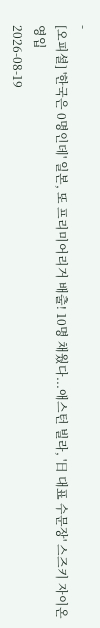-
[오피셜] '한국은 0명인데' 일본, 또 프리미어리거 배출! 10명 채웠다...애스턴 빌라, '日 대표 수문장' 스즈키 자이온 영입
2026-08-19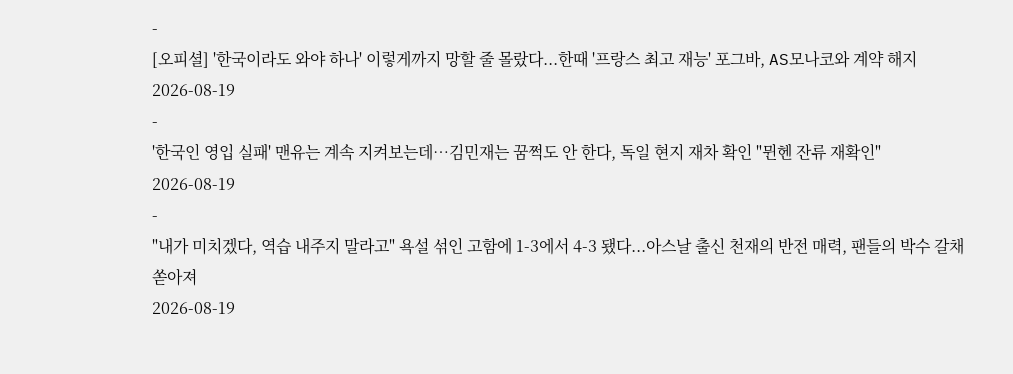-
[오피셜] '한국이라도 와야 하나' 이렇게까지 망할 줄 몰랐다...한때 '프랑스 최고 재능' 포그바, AS모나코와 계약 해지
2026-08-19
-
'한국인 영입 실패' 맨유는 계속 지켜보는데…김민재는 꿈쩍도 안 한다, 독일 현지 재차 확인 "뮌헨 잔류 재확인"
2026-08-19
-
"내가 미치겠다, 역습 내주지 말라고" 욕설 섞인 고함에 1-3에서 4-3 됐다...아스날 출신 천재의 반전 매력, 팬들의 박수 갈채 쏟아져
2026-08-19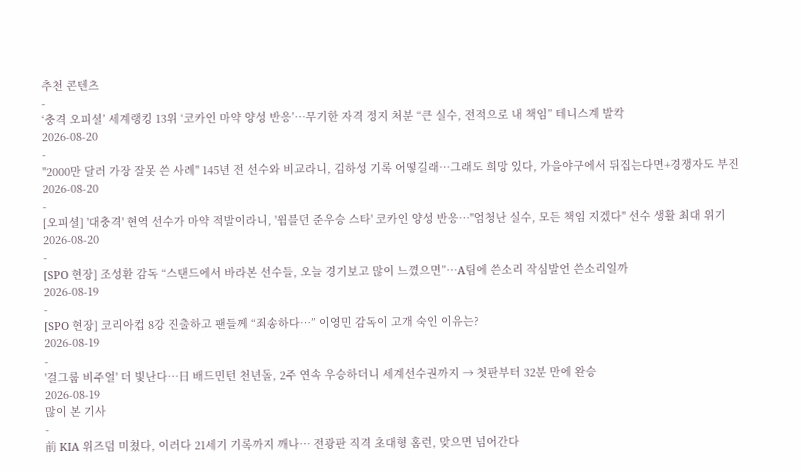추천 콘텐츠
-
‘충격 오피셜’ 세계랭킹 13위 ‘코카인 마약 양성 반응’…무기한 자격 정지 처분 “큰 실수, 전적으로 내 책임” 테니스계 발칵
2026-08-20
-
"2000만 달러 가장 잘못 쓴 사례" 145년 전 선수와 비교라니, 김하성 기록 어떻길래…그래도 희망 있다, 가을야구에서 뒤집는다면+경쟁자도 부진
2026-08-20
-
[오피셜] '대충격' 현역 선수가 마약 적발이라니, '윔블던 준우승 스타' 코카인 양성 반응…"엄청난 실수, 모든 책임 지겠다" 선수 생활 최대 위기
2026-08-20
-
[SPO 현장] 조성환 감독 “스탠드에서 바라본 선수들, 오늘 경기보고 많이 느꼈으면”…A팀에 쓴소리 작심발언 쓴소리일까
2026-08-19
-
[SPO 현장] 코리아컵 8강 진출하고 팬들께 “죄송하다…” 이영민 감독이 고개 숙인 이유는?
2026-08-19
-
'걸그룹 비주얼' 더 빛난다…日 배드민턴 천년돌, 2주 연속 우승하더니 세계선수권까지 → 첫판부터 32분 만에 완승
2026-08-19
많이 본 기사
-
前 KIA 위즈덤 미쳤다, 이러다 21세기 기록까지 깨나… 전광판 직격 초대형 홈런, 맞으면 넘어간다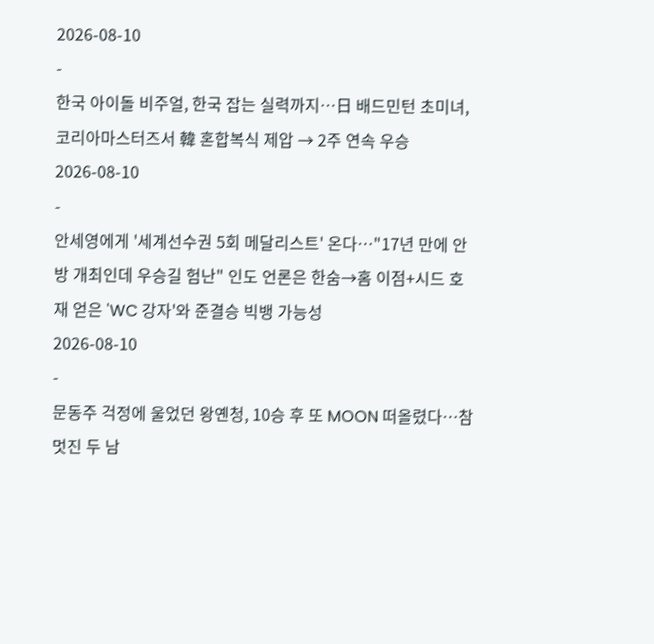2026-08-10
-
한국 아이돌 비주얼, 한국 잡는 실력까지…日 배드민턴 초미녀, 코리아마스터즈서 韓 혼합복식 제압 → 2주 연속 우승
2026-08-10
-
안세영에게 '세계선수권 5회 메달리스트' 온다…"17년 만에 안방 개최인데 우승길 험난" 인도 언론은 한숨→홈 이점+시드 호재 얻은 'WC 강자'와 준결승 빅뱅 가능성
2026-08-10
-
문동주 걱정에 울었던 왕옌청, 10승 후 또 MOON 떠올렸다…참 멋진 두 남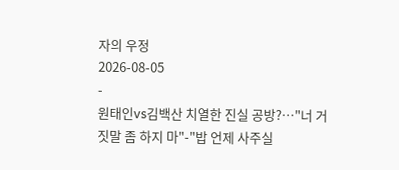자의 우정
2026-08-05
-
원태인vs김백산 치열한 진실 공방?…"너 거짓말 좀 하지 마"-"밥 언제 사주실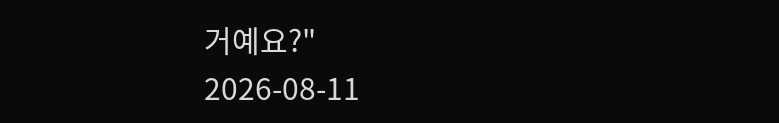거예요?"
2026-08-11